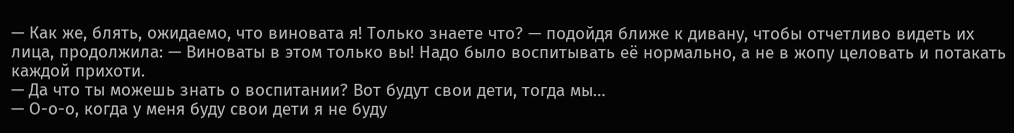— Как же, блять, ожидаемо, что виновата я! Только знаете что? — подойдя ближе к дивану, чтобы отчетливо видеть их лица, продолжила: — Виноваты в этом только вы! Надо было воспитывать её нормально, а не в жопу целовать и потакать каждой прихоти.
— Да что ты можешь знать о воспитании? Вот будут свои дети, тогда мы…
— О-о-о, когда у меня буду свои дети я не буду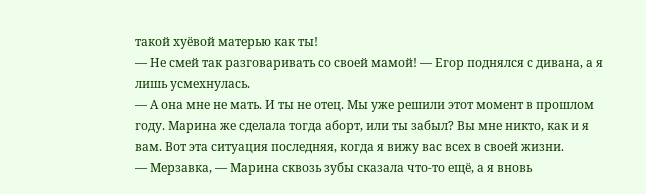такой хуёвой матерью как ты!
— Не смей так разговаривать со своей мамой! — Егор поднялся с дивана, а я лишь усмехнулась.
— А она мне не мать. И ты не отец. Мы уже решили этот момент в прошлом году. Марина же сделала тогда аборт, или ты забыл? Вы мне никто, как и я вам. Вот эта ситуация последняя, когда я вижу вас всех в своей жизни.
— Мерзавка, — Марина сквозь зубы сказала что-то ещё, а я вновь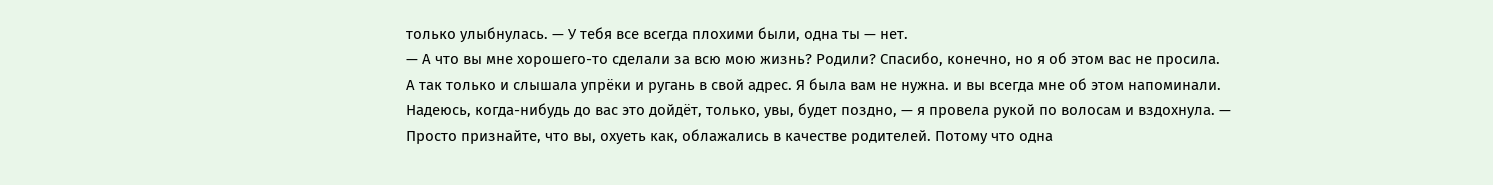только улыбнулась. — У тебя все всегда плохими были, одна ты — нет.
— А что вы мне хорошего-то сделали за всю мою жизнь? Родили? Спасибо, конечно, но я об этом вас не просила. А так только и слышала упрёки и ругань в свой адрес. Я была вам не нужна. и вы всегда мне об этом напоминали. Надеюсь, когда-нибудь до вас это дойдёт, только, увы, будет поздно, — я провела рукой по волосам и вздохнула. — Просто признайте, что вы, охуеть как, облажались в качестве родителей. Потому что одна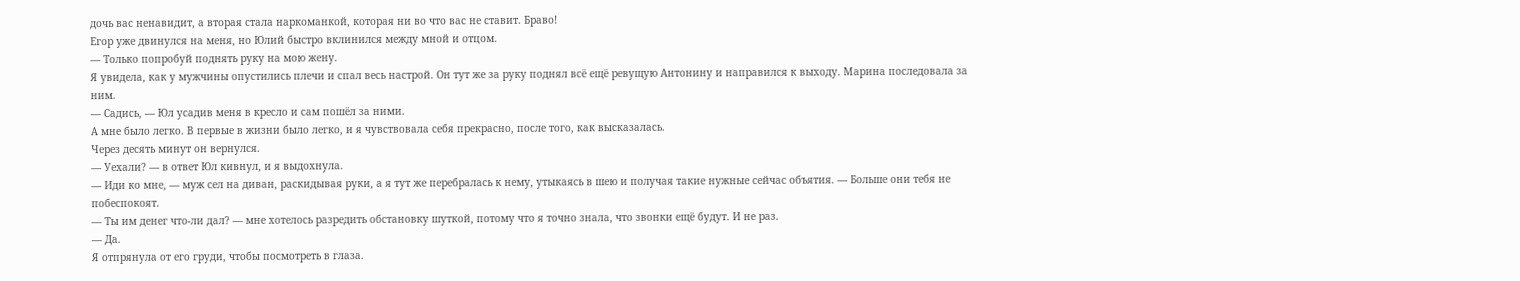дочь вас ненавидит, а вторая стала наркоманкой, которая ни во что вас не ставит. Браво!
Егор уже двинулся на меня, но Юлий быстро вклинился между мной и отцом.
— Только попробуй поднять руку на мою жену.
Я увидела, как у мужчины опустились плечи и спал весь настрой. Он тут же за руку поднял всё ещё ревущую Антонину и направился к выходу. Марина последовала за ним.
— Садись, — Юл усадив меня в кресло и сам пошёл за ними.
А мне было легко. В первые в жизни было легко, и я чувствовала себя прекрасно, после того, как высказалась.
Через десять минут он вернулся.
— Уехали? — в ответ Юл кивнул, и я выдохнула.
— Иди ко мне, — муж сел на диван, раскидывая руки, а я тут же перебралась к нему, утыкаясь в шею и получая такие нужные сейчас объятия. — Больше они тебя не побеспокоят.
— Ты им денег что-ли дал? — мне хотелось разредить обстановку шуткой, потому что я точно знала, что звонки ещё будут. И не раз.
— Да.
Я отпрянула от его груди, чтобы посмотреть в глаза.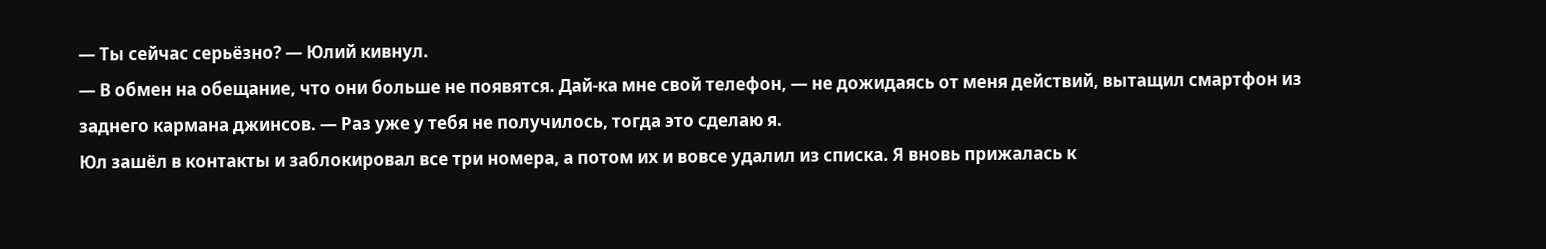— Ты сейчас серьёзно? — Юлий кивнул.
— В обмен на обещание, что они больше не появятся. Дай-ка мне свой телефон, — не дожидаясь от меня действий, вытащил смартфон из заднего кармана джинсов. — Раз уже у тебя не получилось, тогда это сделаю я.
Юл зашёл в контакты и заблокировал все три номера, а потом их и вовсе удалил из списка. Я вновь прижалась к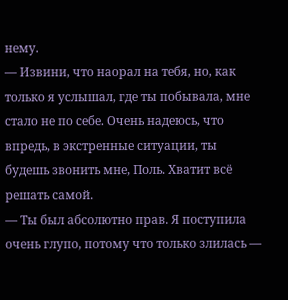нему.
— Извини, что наорал на тебя, но, как только я услышал, где ты побывала, мне стало не по себе. Очень надеюсь, что впредь, в экстренные ситуации, ты будешь звонить мне, Поль. Хватит всё решать самой.
— Ты был абсолютно прав. Я поступила очень глупо, потому что только злилась —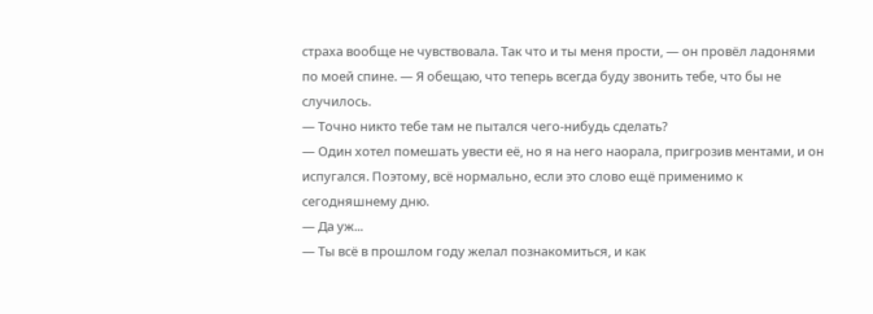страха вообще не чувствовала. Так что и ты меня прости, — он провёл ладонями по моей спине. — Я обещаю, что теперь всегда буду звонить тебе, что бы не случилось.
— Точно никто тебе там не пытался чего-нибудь сделать?
— Один хотел помешать увести её, но я на него наорала, пригрозив ментами, и он испугался. Поэтому, всё нормально, если это слово ещё применимо к сегодняшнему дню.
— Да уж...
— Ты всё в прошлом году желал познакомиться, и как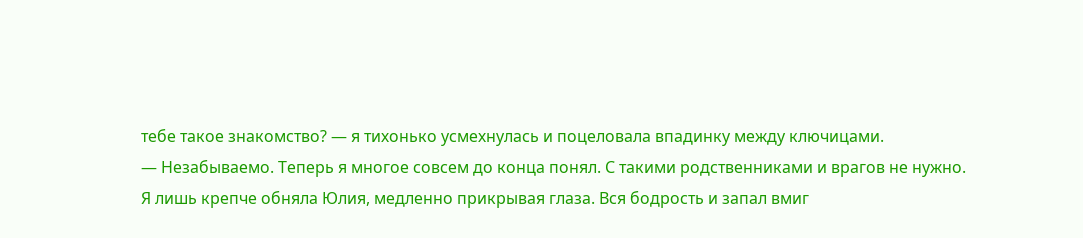тебе такое знакомство? — я тихонько усмехнулась и поцеловала впадинку между ключицами.
— Незабываемо. Теперь я многое совсем до конца понял. С такими родственниками и врагов не нужно.
Я лишь крепче обняла Юлия, медленно прикрывая глаза. Вся бодрость и запал вмиг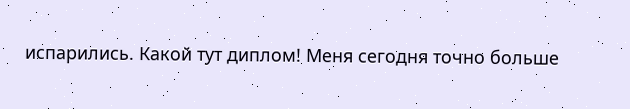испарились. Какой тут диплом! Меня сегодня точно больше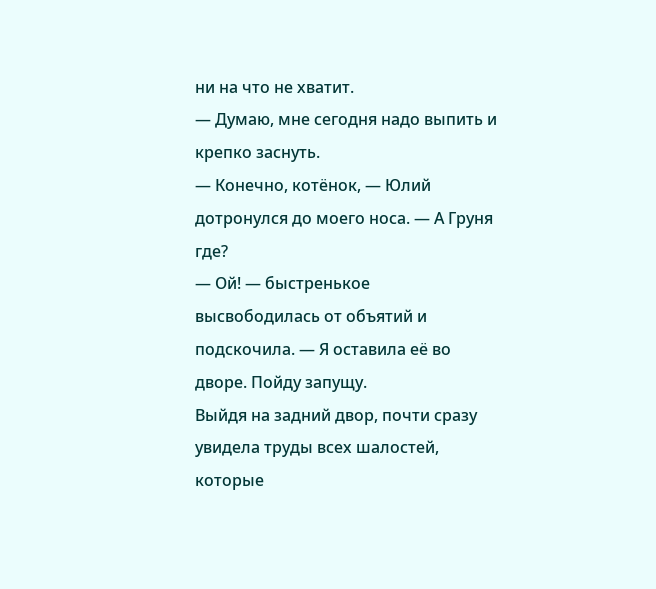ни на что не хватит.
— Думаю, мне сегодня надо выпить и крепко заснуть.
— Конечно, котёнок, — Юлий дотронулся до моего носа. — А Груня где?
— Ой! — быстренькое высвободилась от объятий и подскочила. — Я оставила её во дворе. Пойду запущу.
Выйдя на задний двор, почти сразу увидела труды всех шалостей, которые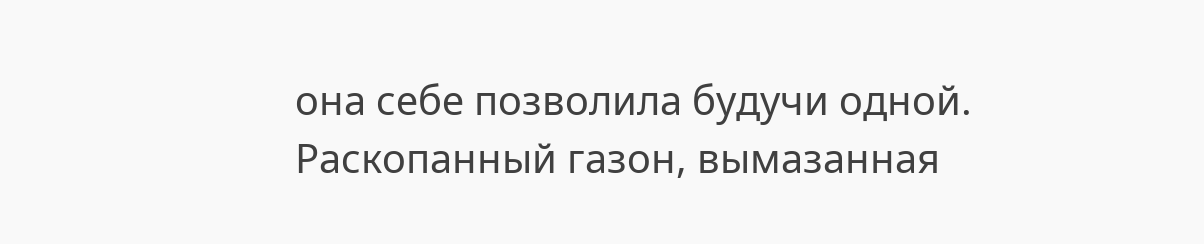она себе позволила будучи одной. Раскопанный газон, вымазанная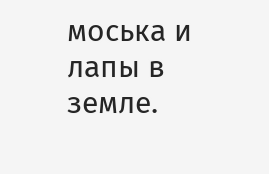моська и лапы в земле.